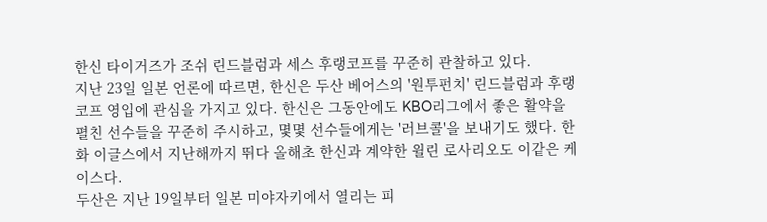한신 타이거즈가 조쉬 린드블럼과 세스 후랭코프를 꾸준히 관찰하고 있다.
지난 23일 일본 언론에 따르면, 한신은 두산 베어스의 '원투펀치' 린드블럼과 후랭코프 영입에 관심을 가지고 있다. 한신은 그동안에도 KBO리그에서 좋은 활약을 펼친 선수들을 꾸준히 주시하고, 몇몇 선수들에게는 '러브콜'을 보내기도 했다. 한화 이글스에서 지난해까지 뛰다 올해초 한신과 계약한 윌린 로사리오도 이같은 케이스다.
두산은 지난 19일부터 일본 미야자키에서 열리는 피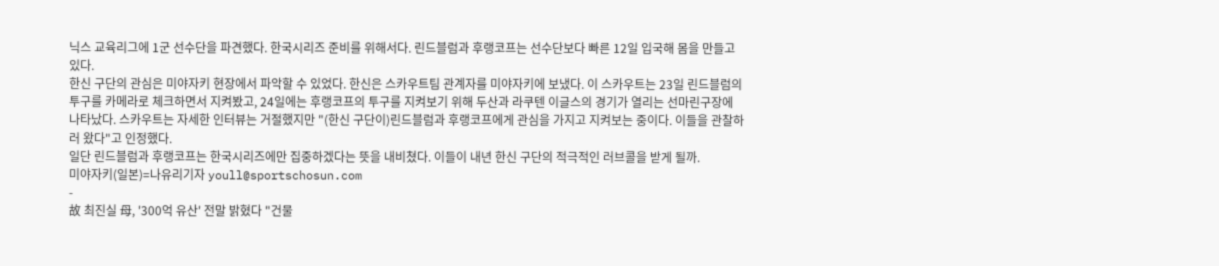닉스 교육리그에 1군 선수단을 파견했다. 한국시리즈 준비를 위해서다. 린드블럼과 후랭코프는 선수단보다 빠른 12일 입국해 몸을 만들고 있다.
한신 구단의 관심은 미야자키 현장에서 파악할 수 있었다. 한신은 스카우트팀 관계자를 미야자키에 보냈다. 이 스카우트는 23일 린드블럼의 투구를 카메라로 체크하면서 지켜봤고, 24일에는 후랭코프의 투구를 지켜보기 위해 두산과 라쿠텐 이글스의 경기가 열리는 선마린구장에 나타났다. 스카우트는 자세한 인터뷰는 거절했지만 "(한신 구단이)린드블럼과 후랭코프에게 관심을 가지고 지켜보는 중이다. 이들을 관찰하러 왔다"고 인정했다.
일단 린드블럼과 후랭코프는 한국시리즈에만 집중하겠다는 뜻을 내비쳤다. 이들이 내년 한신 구단의 적극적인 러브콜을 받게 될까.
미야자키(일본)=나유리기자 youll@sportschosun.com
-
故 최진실 母, '300억 유산' 전말 밝혔다 "건물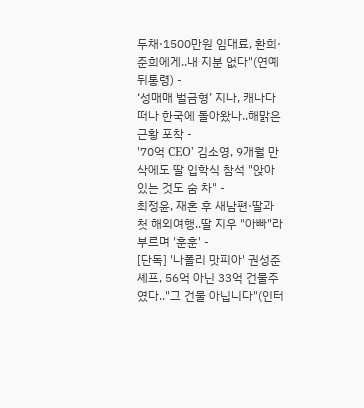두채·1500만원 임대료, 환희·준희에게..내 지분 없다"(연예뒤통령) -
‘성매매 벌금형’ 지나, 캐나다 떠나 한국에 돌아왔나..해맑은 근황 포착 -
'70억 CEO' 김소영, 9개월 만삭에도 딸 입학식 참석 "앉아있는 것도 숨 차" -
최정윤, 재혼 후 새남편·딸과 첫 해외여행..딸 지우 "아빠"라 부르며 '훈훈' -
[단독] '나폴리 맛피아' 권성준 셰프, 56억 아닌 33억 건물주였다.."그 건물 아닙니다"(인터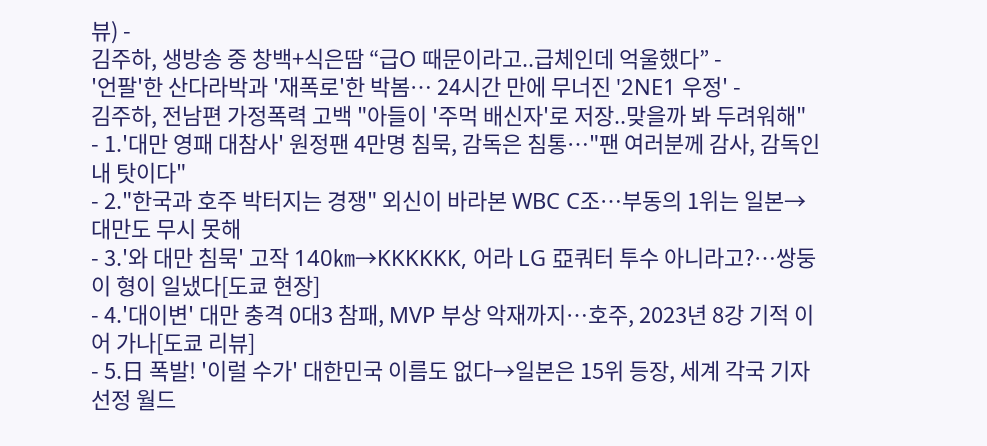뷰) -
김주하, 생방송 중 창백+식은땀 “급O 때문이라고..급체인데 억울했다” -
'언팔'한 산다라박과 '재폭로'한 박봄… 24시간 만에 무너진 '2NE1 우정' -
김주하, 전남편 가정폭력 고백 "아들이 '주먹 배신자'로 저장..맞을까 봐 두려워해"
- 1.'대만 영패 대참사' 원정팬 4만명 침묵, 감독은 침통…"팬 여러분께 감사, 감독인 내 탓이다"
- 2."한국과 호주 박터지는 경쟁" 외신이 바라본 WBC C조…부동의 1위는 일본→대만도 무시 못해
- 3.'와 대만 침묵' 고작 140㎞→KKKKKK, 어라 LG 亞쿼터 투수 아니라고?…쌍둥이 형이 일냈다[도쿄 현장]
- 4.'대이변' 대만 충격 0대3 참패, MVP 부상 악재까지…호주, 2023년 8강 기적 이어 가나[도쿄 리뷰]
- 5.日 폭발! '이럴 수가' 대한민국 이름도 없다→일본은 15위 등장, 세계 각국 기자 선정 월드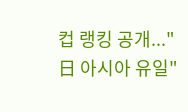컵 랭킹 공개..."日 아시아 유일"